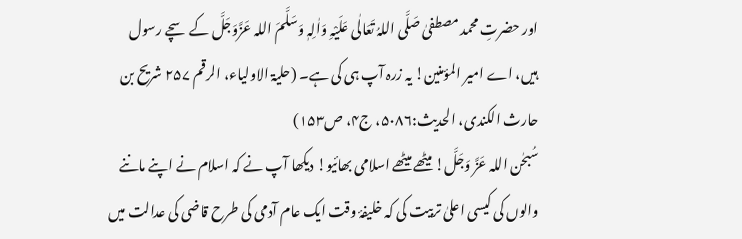اور حضرتِ محمد مصطفیٰ صَلَّی اللہُ تَعَالٰی عَلَیْہِ وَاٰلِہٖ وَسَلَّمَ اللہ عَزَّوَجَلَّ کے سچے رسول ہیں، اے امیر المؤمنین! یہ زرہ آپ ہی کی ہے۔ (حلیۃ الاولیاء، الرقم ۲۵۷ شریح بن حارث الکندی، الحدیث:۵۰۸۶، ج۴، ص۱۵۳)
سُبحٰن اللہ عَزَّ وَجَلَّ! میٹھے میٹھے اسلامی بھائیو! دیکھا آپ نے کہ اسلام نے اپنے ماننے والوں کی کیسی اعلیٰ تربیت کی کہ خلیفۂ وقت ایک عام آدمی کی طرح قاضی کی عدالت میں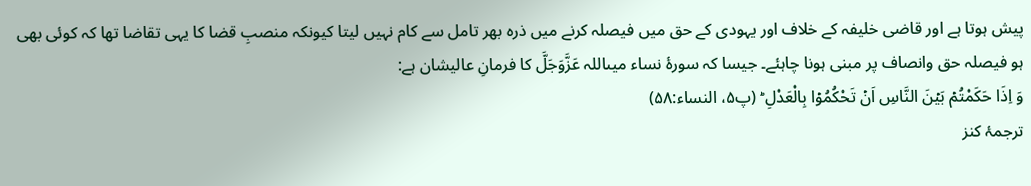پیش ہوتا ہے اور قاضی خلیفہ کے خلاف اور یہودی کے حق میں فیصلہ کرنے میں ذرہ بھر تامل سے کام نہیں لیتا کیونکہ منصبِ قضا کا یہی تقاضا تھا کہ کوئی بھی ہو فیصلہ حق وانصاف پر مبنی ہونا چاہئے۔ جیسا کہ سورۂ نساء میںاللہ عَزَّوَجَلَّ کا فرمانِ عالیشان ہے:
وَ اِذَا حَکَمْتُمۡ بَیۡنَ النَّاسِ اَنۡ تَحْکُمُوۡا بِالْعَدْلِ ؕ (پ۵، النساء:۵۸)
ترجمۂ کنز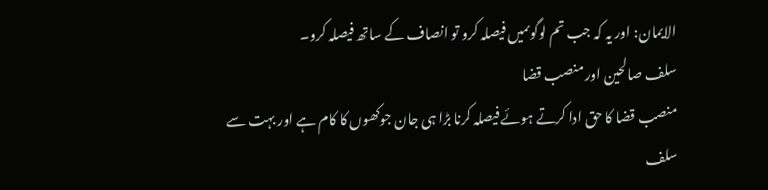الایمان: اور یہ کہ جب تم لوگوںمیں فیصلہ کرو تو انصاف کے ساتھ فیصلہ کرو۔
سلف صالحین اور منصب قضا
منصب قضا کا حق ادا کرتے ہوئے فیصلہ کرنا بڑا ہی جان جوکھوں کا کام ہے اور بہت سے سلف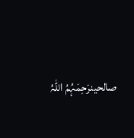صالحینرَحِمَہُمُ اللہُ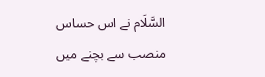السَّلَام نے اس حساس منصب سے بچنے میں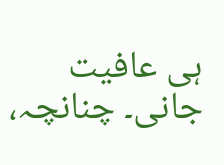ہی عافیت جانی۔ چنانچہ،